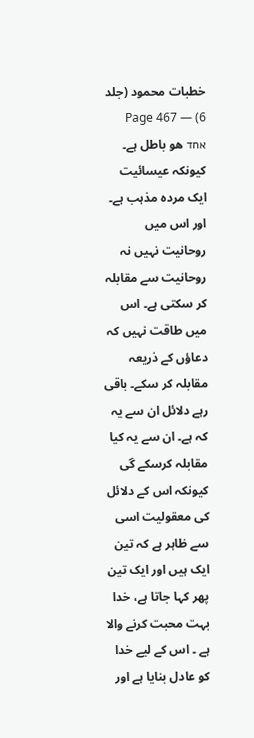خطبات محمود (جلد 6) — Page 467
אחד هو باطل ہے۔ کیونکہ عیسائیت ایک مردہ مذہب ہے۔ اور اس میں روحانیت نہیں نہ روحانیت سے مقابلہ کر سکتی ہے۔ اس میں طاقت نہیں کہ دعاؤں کے ذریعہ مقابلہ کر سکے۔ باقی رہے دلائل ان سے یہ کہ ہے۔ ان سے یہ کیا مقابلہ کرسکے گی کیونکہ اس کے دلائل کی معقولیت اسی سے ظاہر ہے کہ تین ایک ہیں اور ایک تین پھر کہا جاتا ہے، خدا بہت محبت کرنے والا ہے ۔ اس کے لیے خدا کو عادل بنایا ہے اور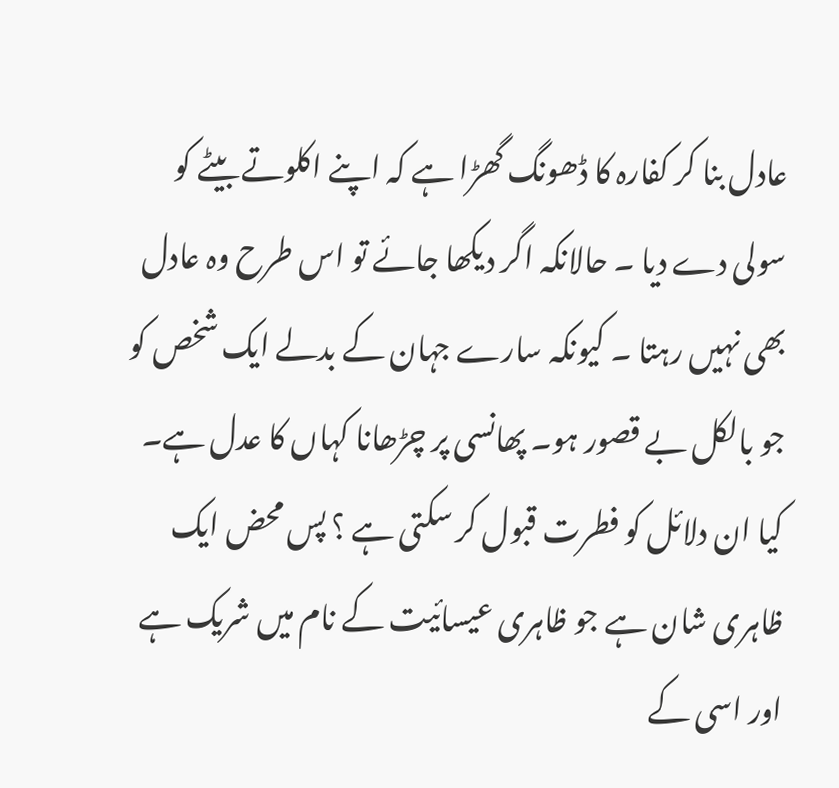عادل بنا کر کفارہ کا ڈھونگ گھڑا ہے کہ اپنے اکلوتے بیٹے کو سولی دے دیا ۔ حالانکہ اگر دیکھا جائے تو اس طرح وہ عادل بھی نہیں رہتا ۔ کیونکہ سارے جہان کے بدلے ایک شخص کو جو بالکل بے قصور ہو۔ پھانسی پر چڑھانا کہاں کا عدل ہے۔ کیا ان دلائل کو فطرت قبول کر سکتی ہے ؟ پس محض ایک ظاہری شان ہے جو ظاہری عیسائیت کے نام میں شریک ہے اور اسی کے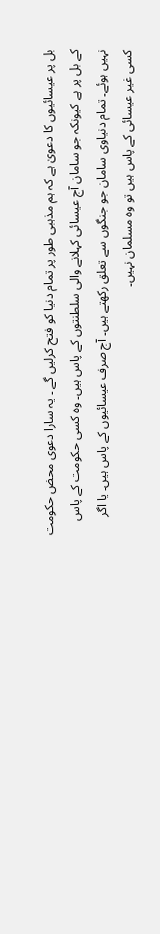بل پر عیسائیوں کا دعویٰ ہے کہ ہم مذہبی طور پر تمام دنیا کو فتح کرلیں گے ۔ یہ سارا دعوی محض حکومت کے بل پر ہے کیونکہ جو سامان آج عیسائی کہلانے والی سلطنتوں کے پاس ہیں۔ وہ کسی حکومت کے پاس نہیں ہوئے۔ تمام دنیاوی سامان جو جنگوں سے تعلق رکھتے ہیں۔ آج صرف عیسائیوں کے پاس ہیں۔ یا اگر کسی غیر عیسائی کے پاس ہیں تو وہ مسلمان نہیں۔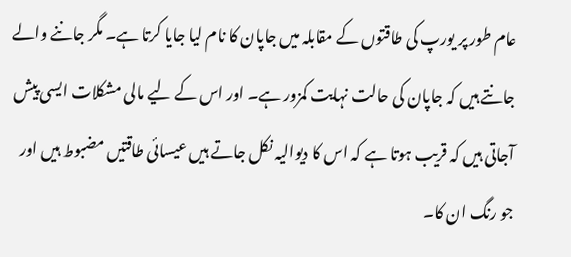عام طور پر یورپ کی طاقتوں کے مقابلہ میں جاپان کا نام لیا جایا کرتا ہے۔ مگر جاننے والے جانتے ہیں کہ جاپان کی حالت نہایت کمزور ہے۔ اور اس کے لیے مالی مشکلات ایسی پیش آجاتی ہیں کہ قریب ہوتا ہے کہ اس کا دیوالیہ نکل جاتے ہیں عیسائی طاقتیں مضبوط ہیں اور جو رنگ ان کا۔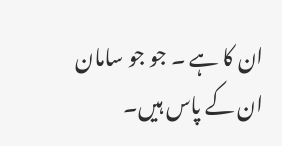ان کا ہے ۔ جو جو سامان ان کے پاس ہیں۔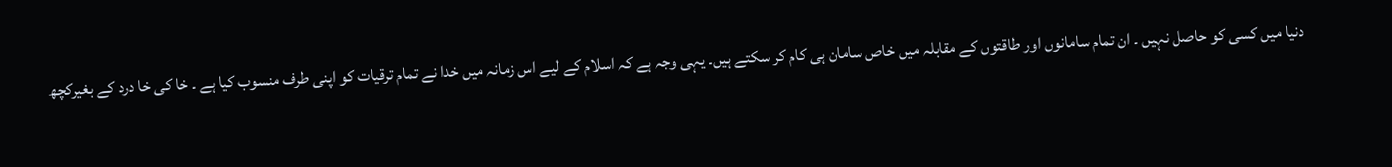دنیا میں کسی کو حاصل نہیں ۔ ان تمام سامانوں اور طاقتوں کے مقابلہ میں خاص سامان ہی کام کر سکتے ہیں۔ یہی وجہ ہے کہ اسلام کے لیے اس زمانہ میں خدا نے تمام ترقیات کو اپنی طرف منسوب کیا ہے ۔ خا کی خا درد کے بغیرکچھ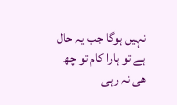نہیں ہوگا جب یہ حال ہے تو ہارا کام تو چھ ھی نہ رہی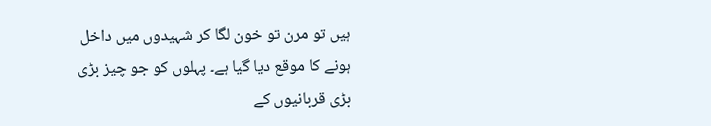ہیں تو مرن تو خون لگا کر شہیدوں میں داخل ہونے کا موقع دیا گیا ہے۔ پہلوں کو جو چیز بڑی بڑی قربانیوں کے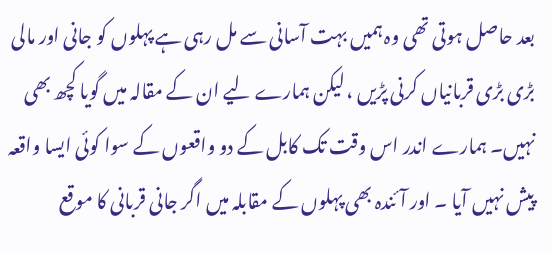بعد حاصل ہوتی تھی وہ ہمیں بہت آسانی سے مل رہی ہے پہلوں کو جانی اور مالی بڑی بڑی قربانیاں کرنی پڑیں ، لیکن ہمارے لیے ان کے مقالہ میں گویا کچھ بھی نہیں۔ ہمارے اندر اس وقت تک کابل کے دو واقعوں کے سوا کوئی ایسا واقعہ پیش نہیں آیا ۔ اور آئندہ بھی پہلوں کے مقابلہ میں اگر جانی قربانی کا موقع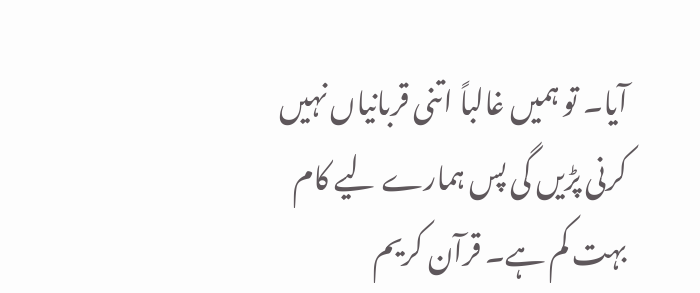آیا۔ تو ہمیں غالباً اتنی قربانیاں نہیں کرنی پڑیں گی پس ہمارے لیے کام بہت کم ہے۔ قرآن کریم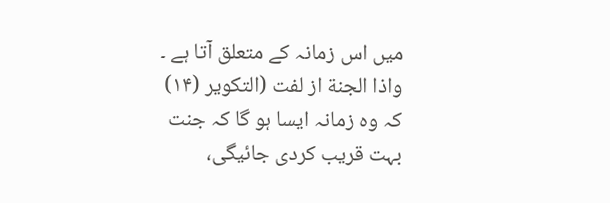میں اس زمانہ کے متعلق آتا ہے ۔ واذا الجنة از لفت (التکویر (۱۴) کہ وہ زمانہ ایسا ہو گا کہ جنت بہت قریب کردی جائیگی،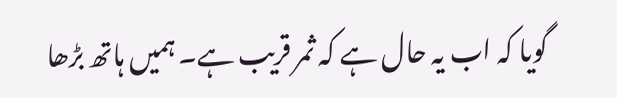گویا کہ اب یہ حال ہے کہ ثمر قریب ہے۔ ہمیں ہاتھ بڑھا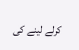کرلے لینے کی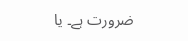ضرورت ہے۔ یا